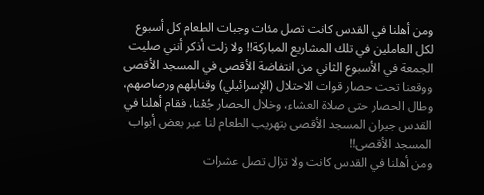ومن أهلنا في القدس كانت تصل مئات وجبات الطعام كل أسبوع لكل العاملين في تلك المشاريع المباركة!! ولا زلت أذكر أنني صليت الجمعة في الأسبوع الثاني من انتفاضة الأقصى في المسجد الأقصى ووقعنا تحت حصار قوات الاحتلال (الإسرائيلي) وقنابلهم ورصاصهم، وطال الحصار حتى صلاة العشاء، وخلال الحصار جُعْنا، فقام أهلنا في القدس جيران المسجد الأقصى بتهريب الطعام لنا عبر بعض أبواب المسجد الأقصى!!
ومن أهلنا في القدس كانت ولا تزال تصل عشرات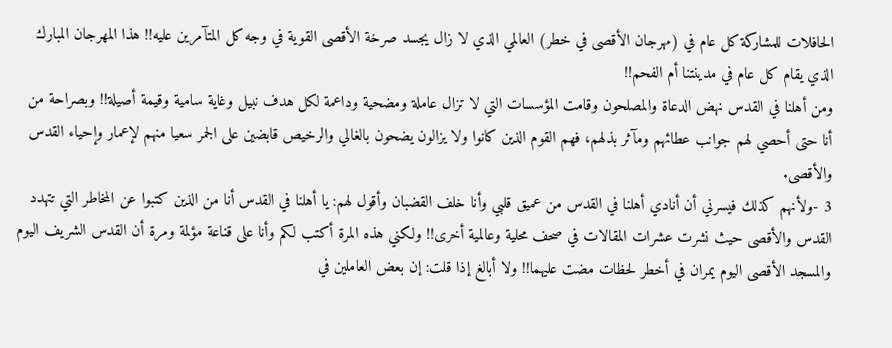الحافلات للمشاركة كل عام في (مهرجان الأقصى في خطر) العالمي الذي لا زال يجسد صرخة الأقصى القوية في وجه كل المتآمرين عليه!! هذا المهرجان المبارك الذي يقام كل عام في مدينتنا أم الفحم!!
ومن أهلنا في القدس نهض الدعاة والمصلحون وقامت المؤسسات التي لا تزال عاملة ومضحية وداعمة لكل هدف نبيل وغاية سامية وقيمة أصيلة!! وبصراحة من أنا حتى أحصي لهم جوانب عطائهم ومآثر بذلهم، فهم القوم الذين كانوا ولا يزالون يضحون بالغالي والرخيص قابضين على الجمر سعيا منهم لإعمار وإحياء القدس والأقصى.
3 -ولأنهم كذلك فيسرني أن أنادي أهلنا في القدس من عميق قلبي وأنا خلف القضبان وأقول لهم: يا أهلنا في القدس أنا من الذين كتبوا عن المخاطر التي تتهدد القدس والأقصى حيث نشرت عشرات المقالات في صحف محلية وعالمية أخرى!! ولكني هذه المرة أكتب لكم وأنا على قناعة مؤلمة ومرة أن القدس الشريف اليوم والمسجد الأقصى اليوم يمران في أخطر لحظات مضت عليهما!! ولا أبالغ إذا قلت: إن بعض العاملين في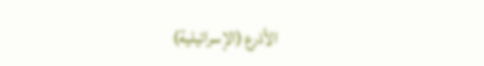الأذرع (الإسرائيلية)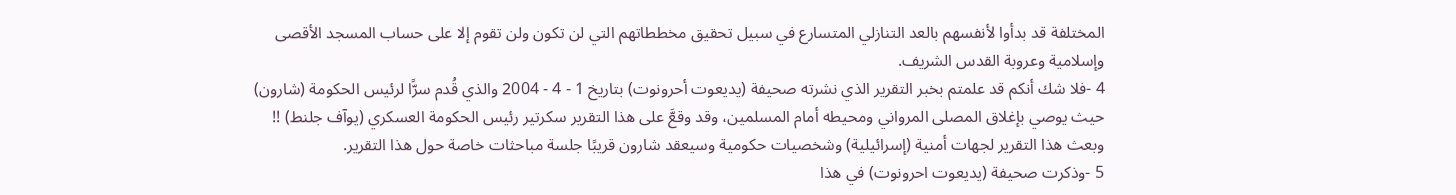المختلفة قد بدأوا لأنفسهم بالعد التنازلي المتسارع في سبيل تحقيق مخططاتهم التي لن تكون ولن تقوم إلا على حساب المسجد الأقصى وإسلامية وعروبة القدس الشريف.
4 -فلا شك أنكم قد علمتم بخبر التقرير الذي نشرته صحيفة (يديعوت أحرونوت) بتاريخ 1 - 4 - 2004 والذي قُدم سرًّا لرئيس الحكومة (شارون) حيث يوصي بإغلاق المصلى المرواني ومحيطه أمام المسلمين، وقد وقعَّ على هذا التقرير سكرتير رئيس الحكومة العسكري (يوآف جلنط) !! وبعث هذا التقرير لجهات أمنية (إسرائيلية) وشخصيات حكومية وسيعقد شارون قريبًا جلسة مباحثات خاصة حول هذا التقرير.
5 -وذكرت صحيفة (يديعوت احرونوت) في هذا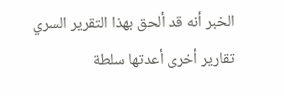الخبر أنه قد ألحق بهذا التقرير السري تقارير أخرى أعدتها سلطة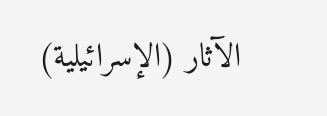الآثار (الإسرائيلية)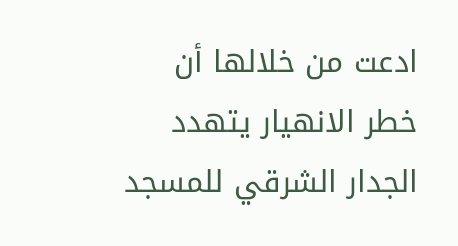ادعت من خلالها أن خطر الانهيار يتهدد الجدار الشرقي للمسجد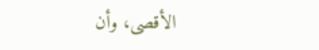الأقصى، وأن